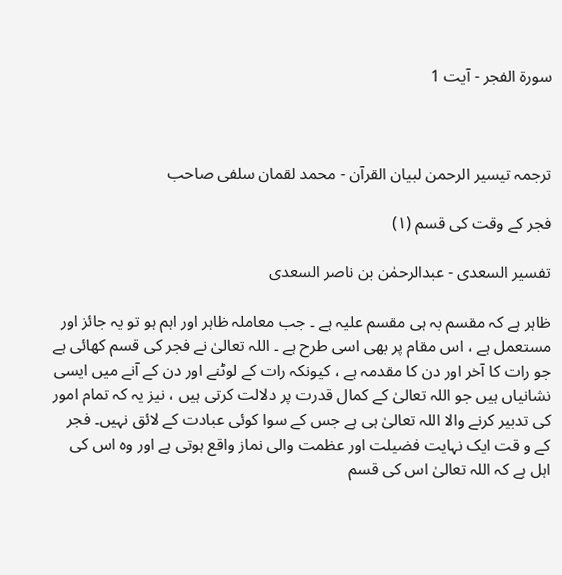سورة الفجر - آیت 1



ترجمہ تیسیر الرحمن لبیان القرآن - محمد لقمان سلفی صاحب

فجر کے وقت کی قسم (١)

تفسیر السعدی - عبدالرحمٰن بن ناصر السعدی

ظاہر ہے کہ مقسم بہ ہی مقسم علیہ ہے ۔ جب معاملہ ظاہر اور اہم ہو تو یہ جائز اور مستعمل ہے ، اس مقام پر بھی اسی طرح ہے ۔ اللہ تعالیٰ نے فجر کی قسم کھائی ہے جو رات کا آخر اور دن کا مقدمہ ہے ، کیونکہ رات کے لوٹنے اور دن کے آنے میں ایسی نشانیاں ہیں جو اللہ تعالیٰ کے کمال قدرت پر دلالت کرتی ہیں ، نیز یہ کہ تمام امور کی تدبیر کرنے والا اللہ تعالیٰ ہی ہے جس کے سوا کوئی عبادت کے لائق نہیں۔ فجر کے و قت ایک نہایت فضیلت اور عظمت والی نماز واقع ہوتی ہے اور وہ اس کی اہل ہے کہ اللہ تعالیٰ اس کی قسم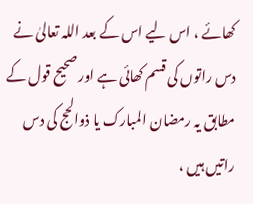کھائے ، اس لیے اس کے بعد اللہ تعالیٰ نے دس راتوں کی قسم کھائی ہے اور صحیح قول کے مطابق یہ رمضان المبارک یا ذوالحج کی دس راتیں ہیں ،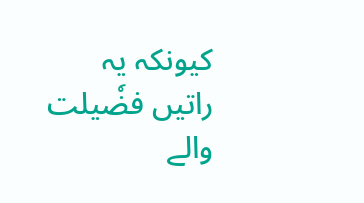کیونکہ یہ راتیں فضٗیلت والے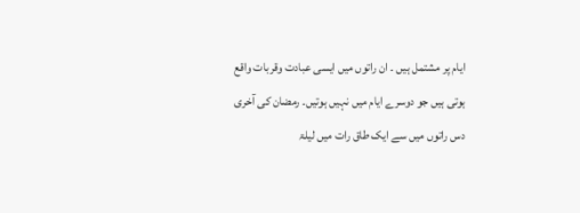ایام پر مشتمل ہیں ۔ ان راتوں میں ایسی عبادت وقربات واقع ہوتی ہیں جو دوسرے ایام میں نہیں ہوتیں۔ رمضان کی آخری دس راتوں میں سے ایک طاق رات میں لیلۃ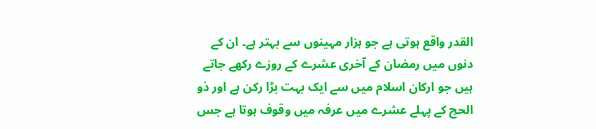القدر واقع ہوتی ہے جو ہزار مہینوں سے بہتر ہے۔ ان کے دنوں میں رمضان کے آخری عشرے کے روزے رکھے جاتے ہیں جو ارکان اسلام میں سے ایک بہت بڑا رکن ہے اور ذو الحج کے پہلے عشرے میں عرفہ میں وقوف ہوتا ہے جس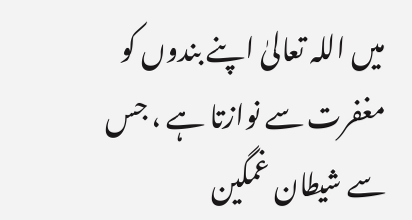میں اللہ تعالیٰ اپنے بندوں کو مغفرت سے نوازتا ہے ، جس سے شیطان غمگین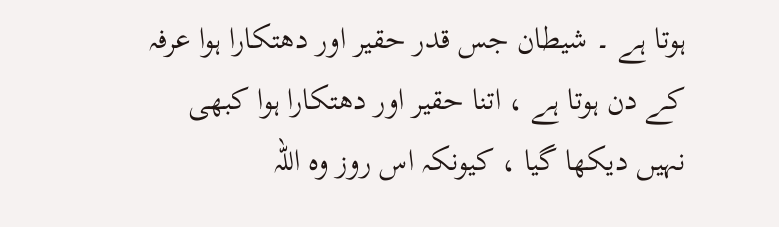ہوتا ہے ۔ شیطان جس قدر حقیر اور دھتکارا ہوا عرفہ کے دن ہوتا ہے ، اتنا حقیر اور دھتکارا ہوا کبھی نہیں دیکھا گیا ، کیونکہ اس روز وہ اللہ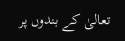تعالیٰ کے بندوں پر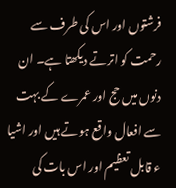فرشتوں اور اس کی طرف سے رحمت کو اترتے دیکھتا ہے۔ ان دنوں میں حج اور عمرے کے بہت سے افعال واقع ہوتے ہیں اور اشیا ء قابل تعظیم اور اس بات کی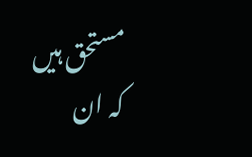مستحق ہیں کہ ان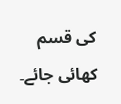کی قسم کھائی جائے۔